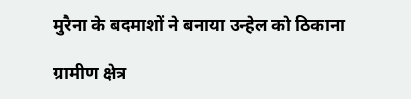मुरैना के बदमाशों ने बनाया उन्हेल को ठिकाना

ग्रामीण क्षेत्र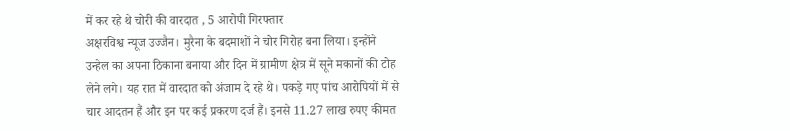में कर रहे थे चोरी की वारदात , 5 आरोपी गिरफ्तार
अक्षरविश्व न्यूज उज्जैन। मुरैना के बदमाशों ने चोर गिरोह बना लिया। इन्होंने उन्हेल का अपना ठिकाना बनाया और दिन में ग्रामीण क्षेत्र में सूने मकानों की टोह लेने लगे। यह रात में वारदात को अंजाम दे रहे थे। पकड़े गए पांच आरोपियों में से चार आदतन हैं और इन पर कई प्रकरण दर्ज हैं। इनसे 11.27 लाख रुपए कीमत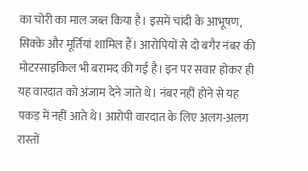का चोरी का माल जब्त किया है। इसमें चांदी के आभूषण, सिक्के और मूर्तियां शामिल हैं। आरोपियों से दो बगैर नंबर की मोटरसाइकिल भी बरामद की गई है। इन पर सवार होकर ही यह वारदात को अंजाम देने जाते थे। नंबर नहीं होने से यह पकड़ में नहीं आते थे। आरोपी वारदात के लिए अलग-अलग रास्तों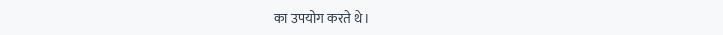का उपयोग करते थे।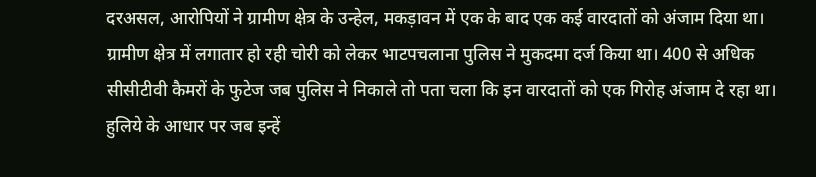दरअसल, आरोपियों ने ग्रामीण क्षेत्र के उन्हेल, मकड़ावन में एक के बाद एक कई वारदातों को अंजाम दिया था। ग्रामीण क्षेत्र में लगातार हो रही चोरी को लेकर भाटपचलाना पुलिस ने मुकदमा दर्ज किया था। 400 से अधिक सीसीटीवी कैमरों के फुटेज जब पुलिस ने निकाले तो पता चला कि इन वारदातों को एक गिरोह अंजाम दे रहा था। हुलिये के आधार पर जब इन्हें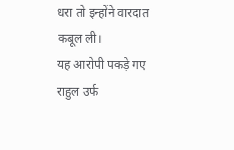धरा तो इन्होंने वारदात कबूल ली।
यह आरोपी पकड़े गए
राहुल उर्फ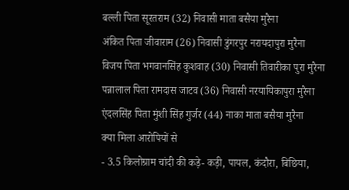बल्ली पिता सूरतराम (32) निवासी माता बसैया मुरैना
अंकित पिता जीवाराम (26) निवासी डुंगरपुर नरायदापुरा मुरैना
विजय पिता भगवानसिंह कुशवाह (30) निवासी तिवारीका पुरा मुरैना
पन्नालाल पिता रामदास जाटव (36) निवासी नरयायिकापुरा मुरैना
एंदलसिंह पिता मुंशी सिंह गुर्जर (44) नाका माता बसैया मुरैना
क्या मिला आरोपियों से
- 3.5 किलोग्राम चांदी की कड़े- कड़ी, पायल, कंदौरा, बिछिया,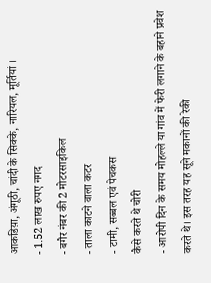आकडिय़ा, अंगूठी, चांदी के सिक्के, नारियल, मूर्तियां ।
- 1.52 लाख रुपए नगद
- बगैर नंबर की 2 मोटरसाइकिल
- ताला काटने वाला कटर
- टामी, सब्बल एवं पेचकस
कैसे करते थे चोरी
- आरोपी दिन के समय मोहल्ले या गांव में फेरी लगाने के बहाने प्रवेश करते थे। इस तरह यह सूने मकानों की रेकी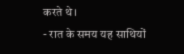करते थे।
- रात के समय यह साथियों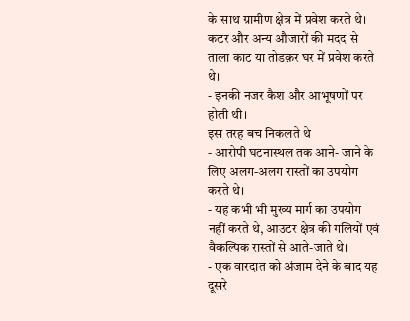के साथ ग्रामीण क्षेत्र में प्रवेश करते थे। कटर और अन्य औजारों की मदद से ताला काट या तोडक़र घर में प्रवेश करते थे।
- इनकी नजर कैश और आभूषणों पर होती थी।
इस तरह बच निकलते थे
- आरोपी घटनास्थल तक आने- जाने के लिए अलग-अलग रास्तों का उपयोग करते थे।
- यह कभी भी मुख्य मार्ग का उपयोग नहीं करते थे, आउटर क्षेत्र की गलियों एवं वैकल्पिक रास्तों से आते-जाते थे।
- एक वारदात को अंजाम देने के बाद यह दूसरे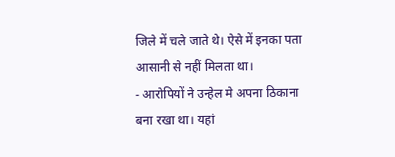जिले में चले जाते थे। ऐसे में इनका पता आसानी से नहीं मिलता था।
- आरोपियों ने उन्हेल मे अपना ठिकाना बना रखा था। यहां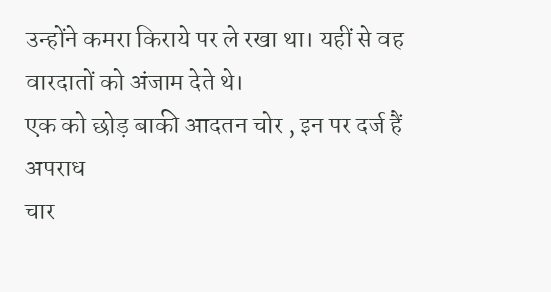उन्होंने कमरा किराये पर ले रखा था। यहीं से वह वारदातों को अंजाम देते थे।
एक को छोड़ बाकी आदतन चोर , इन पर दर्ज हैं अपराध
चार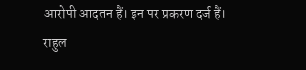आरोपी आदतन हैं। इन पर प्रकरण दर्ज हैं। राहुल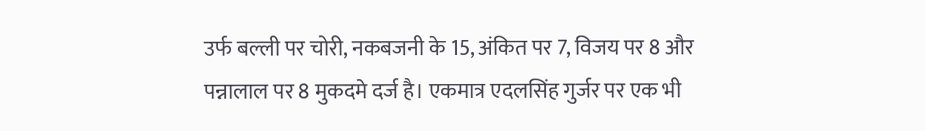उर्फ बल्ली पर चोरी, नकबजनी के 15, अंकित पर 7, विजय पर 8 और पन्नालाल पर 8 मुकदमे दर्ज है। एकमात्र एदलसिंह गुर्जर पर एक भी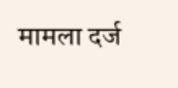मामला दर्ज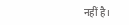नहीं है।